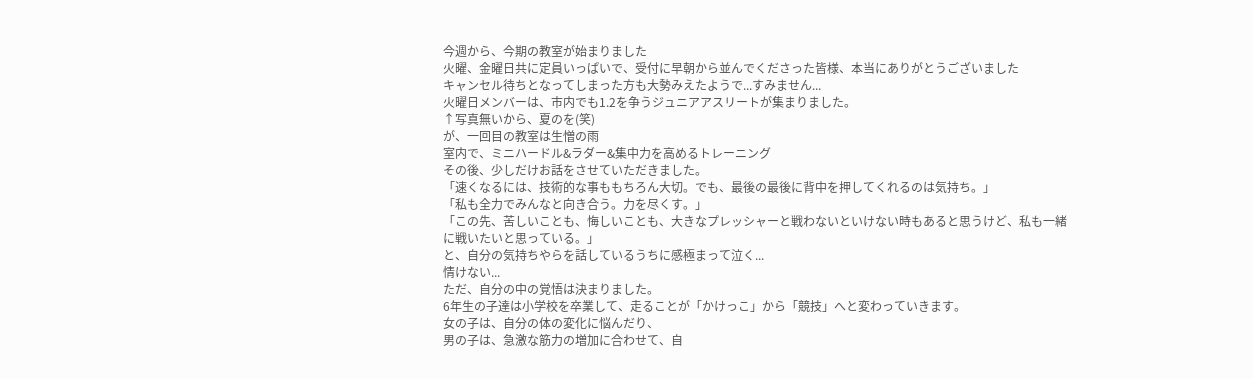今週から、今期の教室が始まりました
火曜、金曜日共に定員いっぱいで、受付に早朝から並んでくださった皆様、本当にありがとうございました
キャンセル待ちとなってしまった方も大勢みえたようで...すみません...
火曜日メンバーは、市内でも1.2を争うジュニアアスリートが集まりました。
↑写真無いから、夏のを(笑)
が、一回目の教室は生憎の雨
室内で、ミニハードル&ラダー&集中力を高めるトレーニング
その後、少しだけお話をさせていただきました。
「速くなるには、技術的な事ももちろん大切。でも、最後の最後に背中を押してくれるのは気持ち。」
「私も全力でみんなと向き合う。力を尽くす。」
「この先、苦しいことも、悔しいことも、大きなプレッシャーと戦わないといけない時もあると思うけど、私も一緒に戦いたいと思っている。」
と、自分の気持ちやらを話しているうちに感極まって泣く...
情けない...
ただ、自分の中の覚悟は決まりました。
6年生の子達は小学校を卒業して、走ることが「かけっこ」から「競技」へと変わっていきます。
女の子は、自分の体の変化に悩んだり、
男の子は、急激な筋力の増加に合わせて、自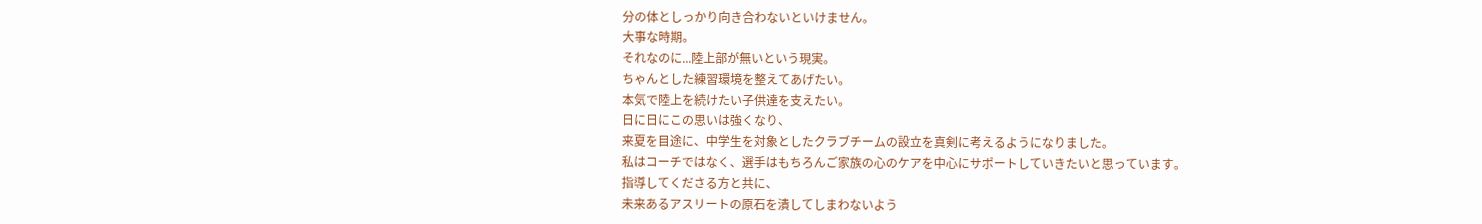分の体としっかり向き合わないといけません。
大事な時期。
それなのに...陸上部が無いという現実。
ちゃんとした練習環境を整えてあげたい。
本気で陸上を続けたい子供達を支えたい。
日に日にこの思いは強くなり、
来夏を目途に、中学生を対象としたクラブチームの設立を真剣に考えるようになりました。
私はコーチではなく、選手はもちろんご家族の心のケアを中心にサポートしていきたいと思っています。
指導してくださる方と共に、
未来あるアスリートの原石を潰してしまわないよう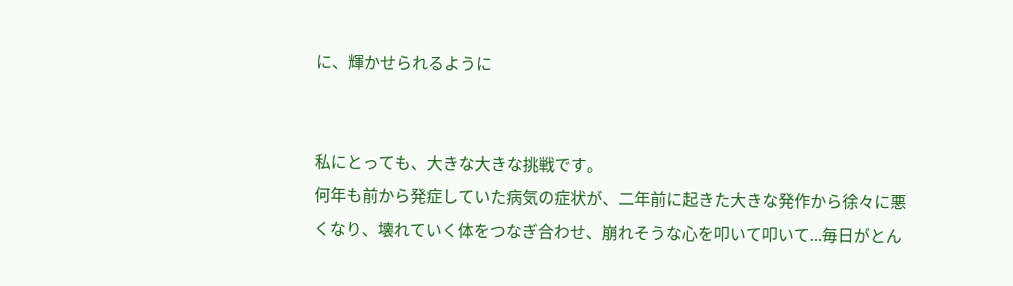に、輝かせられるように


私にとっても、大きな大きな挑戦です。
何年も前から発症していた病気の症状が、二年前に起きた大きな発作から徐々に悪くなり、壊れていく体をつなぎ合わせ、崩れそうな心を叩いて叩いて...毎日がとん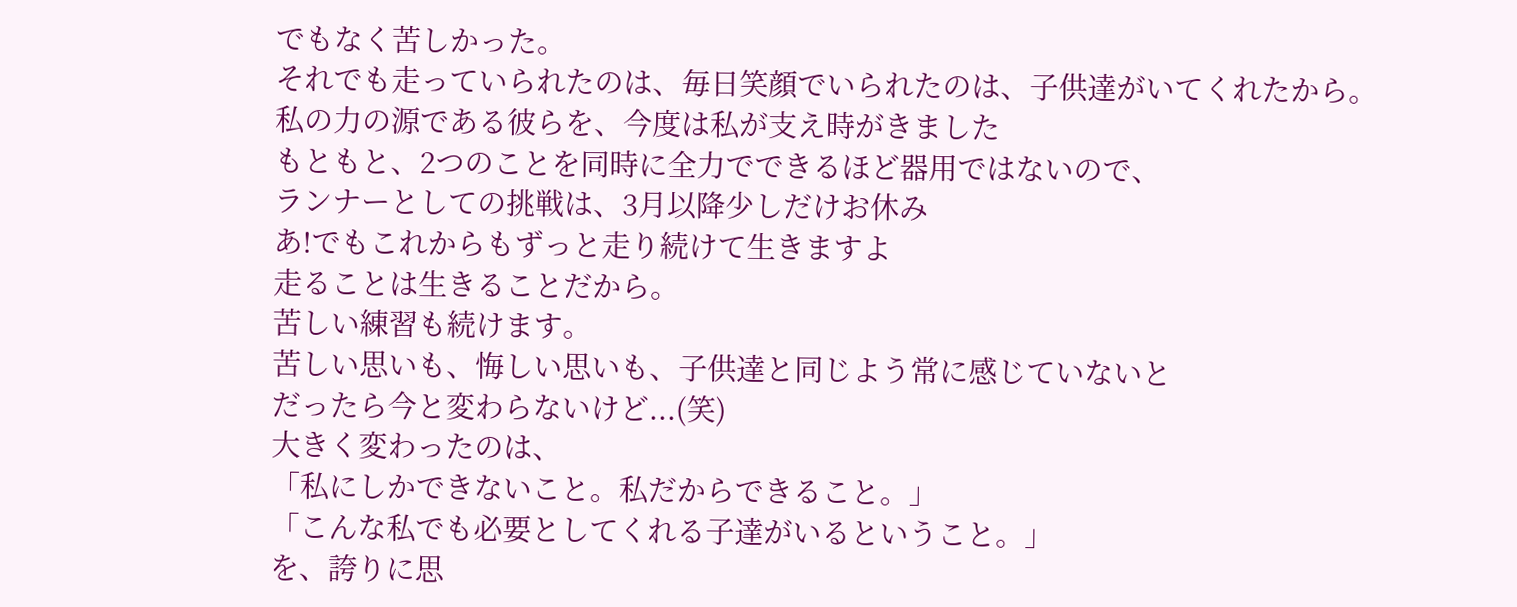でもなく苦しかった。
それでも走っていられたのは、毎日笑顔でいられたのは、子供達がいてくれたから。
私の力の源である彼らを、今度は私が支え時がきました
もともと、2つのことを同時に全力でできるほど器用ではないので、
ランナーとしての挑戦は、3月以降少しだけお休み
あ!でもこれからもずっと走り続けて生きますよ
走ることは生きることだから。
苦しい練習も続けます。
苦しい思いも、悔しい思いも、子供達と同じよう常に感じていないと
だったら今と変わらないけど...(笑)
大きく変わったのは、
「私にしかできないこと。私だからできること。」
「こんな私でも必要としてくれる子達がいるということ。」
を、誇りに思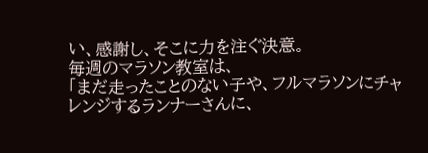い、感謝し、そこに力を注ぐ決意。
毎週のマラソン教室は、
「まだ走ったことのない子や、フルマラソンにチャレンジするランナーさんに、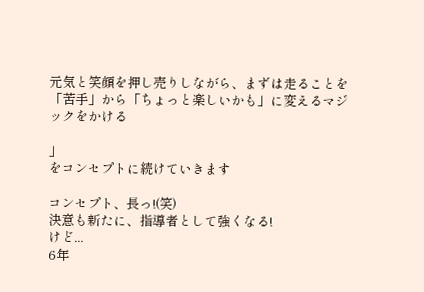元気と笑顔を押し売りしながら、まずは走ることを「苦手」から「ちょっと楽しいかも」に変えるマジックをかける

」
をコンセプトに続けていきます

コンセプト、長っ!(笑)
決意も新たに、指導者として強くなる!
けど...
6年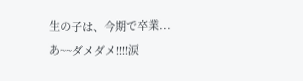生の子は、今期で卒業...
あ~~ダメダメ!!!!涙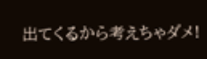出てくるから考えちゃダメ!